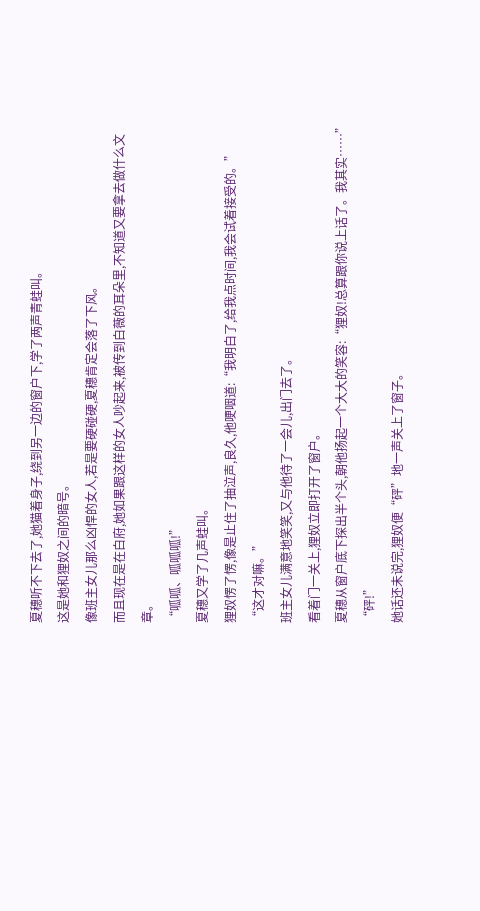夏穗听不下去了,她猫着身子,绕到另一边的窗户下,学了两声青蛙叫。
这是她和狸奴之间的暗号。
像班主女儿那么凶悍的女人,若是要硬碰硬,夏穗肯定会落了下风。
而且现在是在白府,她如果跟这样的女人吵起来,被传到白薇的耳朵里,不知道又要拿去做什么文章。
“呱呱、呱呱呱!”
夏穗又学了几声蛙叫。
狸奴愣了愣,像是止住了抽泣声,良久,他哽咽道:“我明白了,给我点时间,我会试着接受的。”
“这才对嘛。”
班主女儿满意地笑笑,又与他待了一会儿,出门去了。
看着门一关上,狸奴立即打开了窗户。
夏穗从窗户底下探出半个头,朝他扬起一个大大的笑容:“狸奴!总算跟你说上话了。我其实……”
“砰!”
她话还未说完,狸奴便“砰”地一声关上了窗子。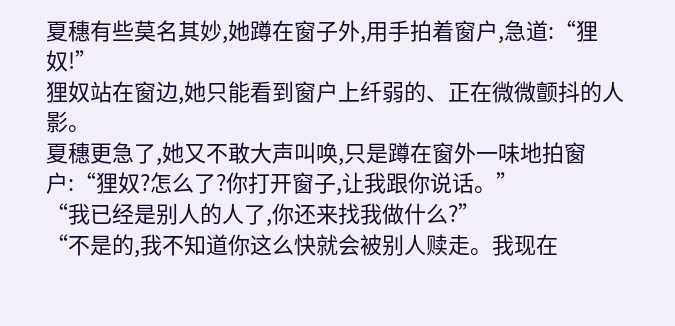夏穗有些莫名其妙,她蹲在窗子外,用手拍着窗户,急道:“狸奴!”
狸奴站在窗边,她只能看到窗户上纤弱的、正在微微颤抖的人影。
夏穗更急了,她又不敢大声叫唤,只是蹲在窗外一味地拍窗户:“狸奴?怎么了?你打开窗子,让我跟你说话。”
“我已经是别人的人了,你还来找我做什么?”
“不是的,我不知道你这么快就会被别人赎走。我现在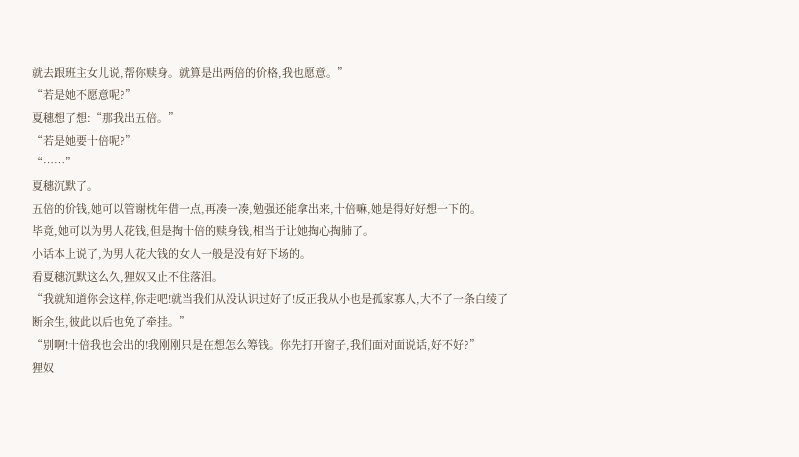就去跟班主女儿说,帮你赎身。就算是出两倍的价格,我也愿意。”
“若是她不愿意呢?”
夏穗想了想:“那我出五倍。”
“若是她要十倍呢?”
“……”
夏穗沉默了。
五倍的价钱,她可以管谢枕年借一点,再凑一凑,勉强还能拿出来,十倍嘛,她是得好好想一下的。
毕竟,她可以为男人花钱,但是掏十倍的赎身钱,相当于让她掏心掏肺了。
小话本上说了,为男人花大钱的女人一般是没有好下场的。
看夏穗沉默这么久,狸奴又止不住落泪。
“我就知道你会这样,你走吧!就当我们从没认识过好了!反正我从小也是孤家寡人,大不了一条白绫了断余生,彼此以后也免了牵挂。”
“别啊!十倍我也会出的!我刚刚只是在想怎么筹钱。你先打开窗子,我们面对面说话,好不好?”
狸奴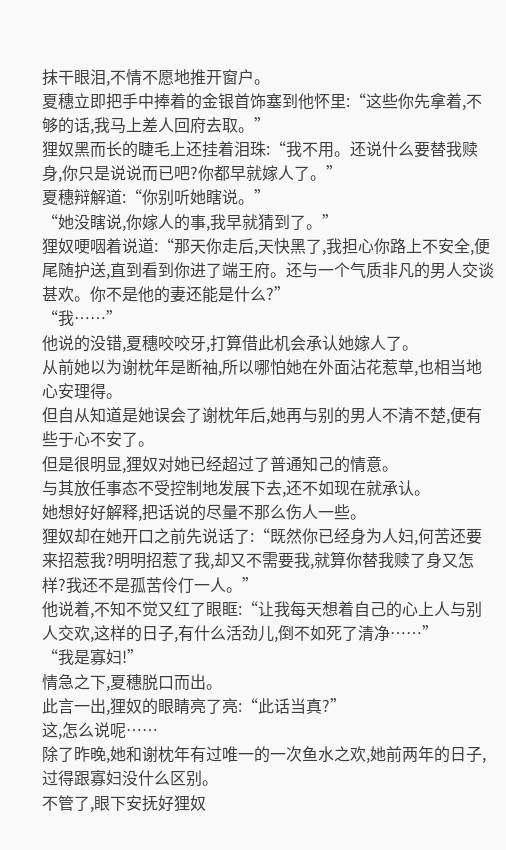抹干眼泪,不情不愿地推开窗户。
夏穗立即把手中捧着的金银首饰塞到他怀里:“这些你先拿着,不够的话,我马上差人回府去取。”
狸奴黑而长的睫毛上还挂着泪珠:“我不用。还说什么要替我赎身,你只是说说而已吧?你都早就嫁人了。”
夏穗辩解道:“你别听她瞎说。”
“她没瞎说,你嫁人的事,我早就猜到了。”
狸奴哽咽着说道:“那天你走后,天快黑了,我担心你路上不安全,便尾随护送,直到看到你进了端王府。还与一个气质非凡的男人交谈甚欢。你不是他的妻还能是什么?”
“我……”
他说的没错,夏穗咬咬牙,打算借此机会承认她嫁人了。
从前她以为谢枕年是断袖,所以哪怕她在外面沾花惹草,也相当地心安理得。
但自从知道是她误会了谢枕年后,她再与别的男人不清不楚,便有些于心不安了。
但是很明显,狸奴对她已经超过了普通知己的情意。
与其放任事态不受控制地发展下去,还不如现在就承认。
她想好好解释,把话说的尽量不那么伤人一些。
狸奴却在她开口之前先说话了:“既然你已经身为人妇,何苦还要来招惹我?明明招惹了我,却又不需要我,就算你替我赎了身又怎样?我还不是孤苦伶仃一人。”
他说着,不知不觉又红了眼眶:“让我每天想着自己的心上人与别人交欢,这样的日子,有什么活劲儿,倒不如死了清净……”
“我是寡妇!”
情急之下,夏穗脱口而出。
此言一出,狸奴的眼睛亮了亮:“此话当真?”
这,怎么说呢……
除了昨晚,她和谢枕年有过唯一的一次鱼水之欢,她前两年的日子,过得跟寡妇没什么区别。
不管了,眼下安抚好狸奴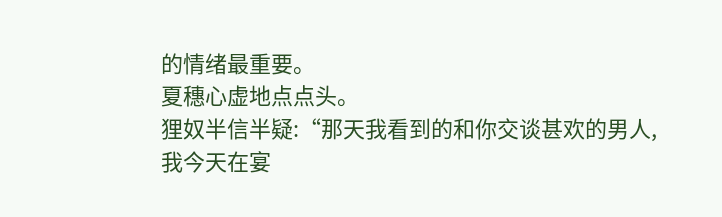的情绪最重要。
夏穗心虚地点点头。
狸奴半信半疑:“那天我看到的和你交谈甚欢的男人,我今天在宴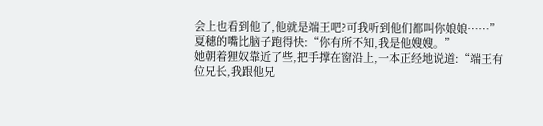会上也看到他了,他就是端王吧?可我听到他们都叫你娘娘……”
夏穗的嘴比脑子跑得快:“你有所不知,我是他嫂嫂。”
她朝着狸奴靠近了些,把手撑在窗沿上,一本正经地说道:“端王有位兄长,我跟他兄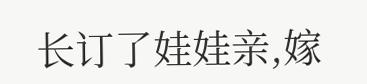长订了娃娃亲,嫁